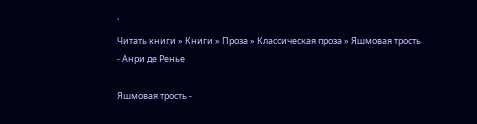`
Читать книги » Книги » Проза » Классическая проза » Яшмовая трость - Анри де Ренье

Яшмовая трость -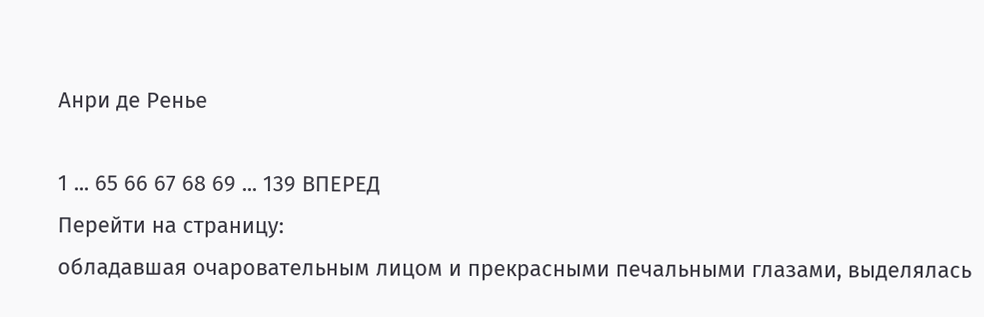Анри де Ренье

1 ... 65 66 67 68 69 ... 139 ВПЕРЕД
Перейти на страницу:
обладавшая очаровательным лицом и прекрасными печальными глазами, выделялась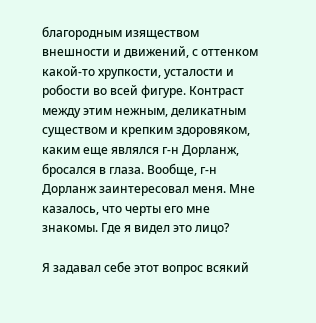благородным изяществом внешности и движений, с оттенком какой-то хрупкости, усталости и робости во всей фигуре. Контраст между этим нежным, деликатным существом и крепким здоровяком, каким еще являлся г-н Дорланж, бросался в глаза. Вообще, г-н Дорланж заинтересовал меня. Мне казалось, что черты его мне знакомы. Где я видел это лицо?

Я задавал себе этот вопрос всякий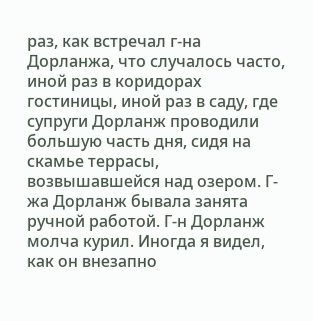раз, как встречал г-на Дорланжа, что случалось часто, иной раз в коридорах гостиницы, иной раз в саду, где супруги Дорланж проводили большую часть дня, сидя на скамье террасы, возвышавшейся над озером. Г-жа Дорланж бывала занята ручной работой. Г-н Дорланж молча курил. Иногда я видел, как он внезапно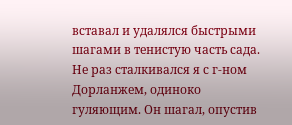вставал и удалялся быстрыми шагами в тенистую часть сада. Не раз сталкивался я с г-ном Дорланжем, одиноко гуляющим. Он шагал, опустив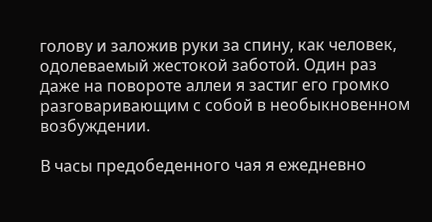голову и заложив руки за спину, как человек, одолеваемый жестокой заботой. Один раз даже на повороте аллеи я застиг его громко разговаривающим с собой в необыкновенном возбуждении.

В часы предобеденного чая я ежедневно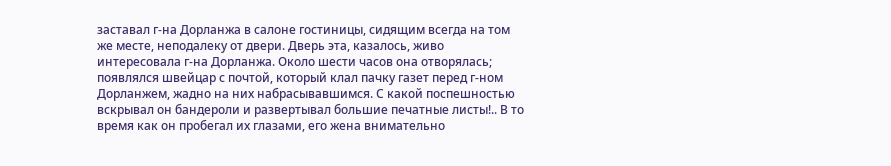заставал г-на Дорланжа в салоне гостиницы, сидящим всегда на том же месте, неподалеку от двери. Дверь эта, казалось, живо интересовала г-на Дорланжа. Около шести часов она отворялась; появлялся швейцар с почтой, который клал пачку газет перед г-ном Дорланжем, жадно на них набрасывавшимся. С какой поспешностью вскрывал он бандероли и развертывал большие печатные листы!.. В то время как он пробегал их глазами, его жена внимательно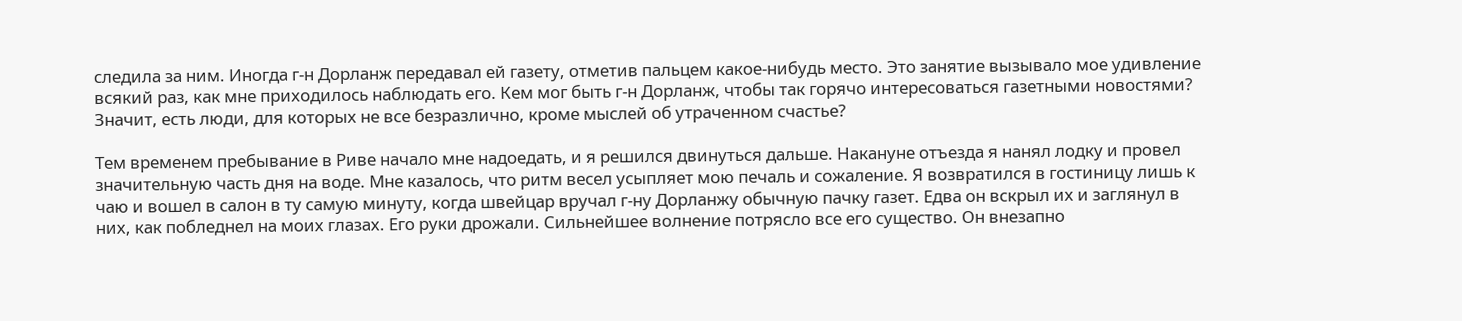следила за ним. Иногда г-н Дорланж передавал ей газету, отметив пальцем какое-нибудь место. Это занятие вызывало мое удивление всякий раз, как мне приходилось наблюдать его. Кем мог быть г-н Дорланж, чтобы так горячо интересоваться газетными новостями? Значит, есть люди, для которых не все безразлично, кроме мыслей об утраченном счастье?

Тем временем пребывание в Риве начало мне надоедать, и я решился двинуться дальше. Накануне отъезда я нанял лодку и провел значительную часть дня на воде. Мне казалось, что ритм весел усыпляет мою печаль и сожаление. Я возвратился в гостиницу лишь к чаю и вошел в салон в ту самую минуту, когда швейцар вручал г-ну Дорланжу обычную пачку газет. Едва он вскрыл их и заглянул в них, как побледнел на моих глазах. Его руки дрожали. Сильнейшее волнение потрясло все его существо. Он внезапно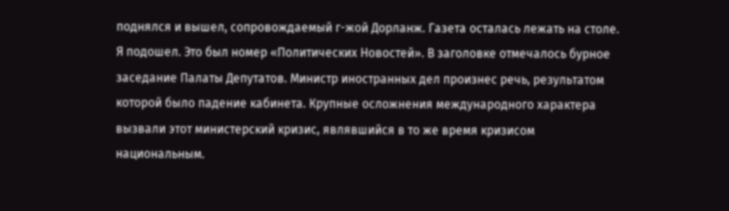поднялся и вышел, сопровождаемый г-жой Дорланж. Газета осталась лежать на столе. Я подошел. Это был номер «Политических Новостей». В заголовке отмечалось бурное заседание Палаты Депутатов. Министр иностранных дел произнес речь, результатом которой было падение кабинета. Крупные осложнения международного характера вызвали этот министерский кризис, являвшийся в то же время кризисом национальным.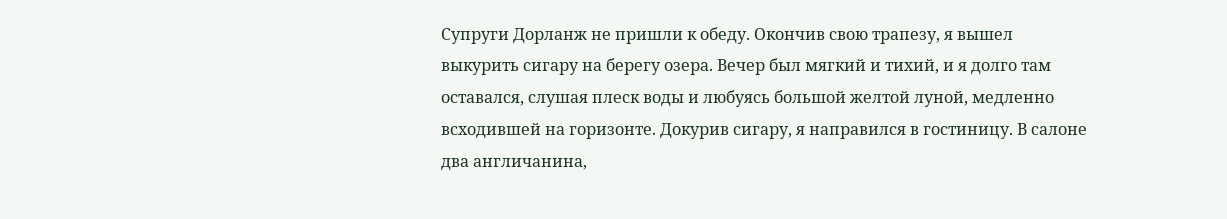Супруги Дорланж не пришли к обеду. Окончив свою трапезу, я вышел выкурить сигару на берегу озера. Вечер был мягкий и тихий, и я долго там оставался, слушая плеск воды и любуясь большой желтой луной, медленно всходившей на горизонте. Докурив сигару, я направился в гостиницу. В салоне два англичанина,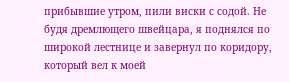прибывшие утром, пили виски с содой. Не будя дремлющего швейцара, я поднялся по широкой лестнице и завернул по коридору, который вел к моей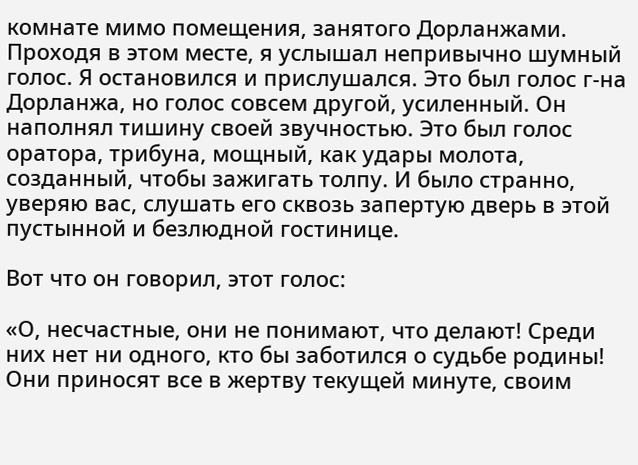комнате мимо помещения, занятого Дорланжами. Проходя в этом месте, я услышал непривычно шумный голос. Я остановился и прислушался. Это был голос г-на Дорланжа, но голос совсем другой, усиленный. Он наполнял тишину своей звучностью. Это был голос оратора, трибуна, мощный, как удары молота, созданный, чтобы зажигать толпу. И было странно, уверяю вас, слушать его сквозь запертую дверь в этой пустынной и безлюдной гостинице.

Вот что он говорил, этот голос:

«О, несчастные, они не понимают, что делают! Среди них нет ни одного, кто бы заботился о судьбе родины! Они приносят все в жертву текущей минуте, своим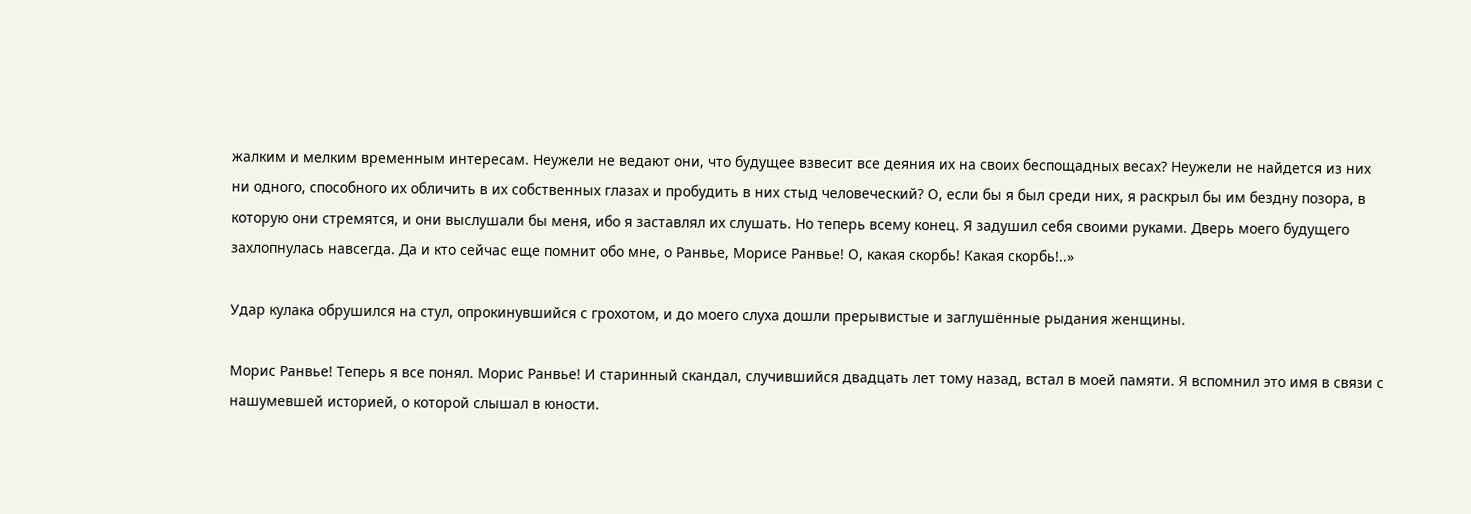жалким и мелким временным интересам. Неужели не ведают они, что будущее взвесит все деяния их на своих беспощадных весах? Неужели не найдется из них ни одного, способного их обличить в их собственных глазах и пробудить в них стыд человеческий? О, если бы я был среди них, я раскрыл бы им бездну позора, в которую они стремятся, и они выслушали бы меня, ибо я заставлял их слушать. Но теперь всему конец. Я задушил себя своими руками. Дверь моего будущего захлопнулась навсегда. Да и кто сейчас еще помнит обо мне, о Ранвье, Морисе Ранвье! О, какая скорбь! Какая скорбь!..»

Удар кулака обрушился на стул, опрокинувшийся с грохотом, и до моего слуха дошли прерывистые и заглушённые рыдания женщины.

Морис Ранвье! Теперь я все понял. Морис Ранвье! И старинный скандал, случившийся двадцать лет тому назад, встал в моей памяти. Я вспомнил это имя в связи с нашумевшей историей, о которой слышал в юности.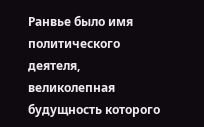Ранвье было имя политического деятеля, великолепная будущность которого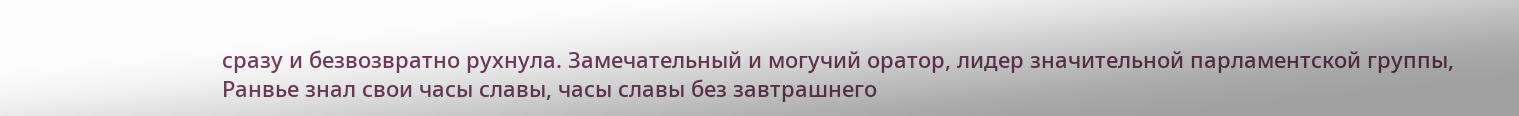сразу и безвозвратно рухнула. Замечательный и могучий оратор, лидер значительной парламентской группы, Ранвье знал свои часы славы, часы славы без завтрашнего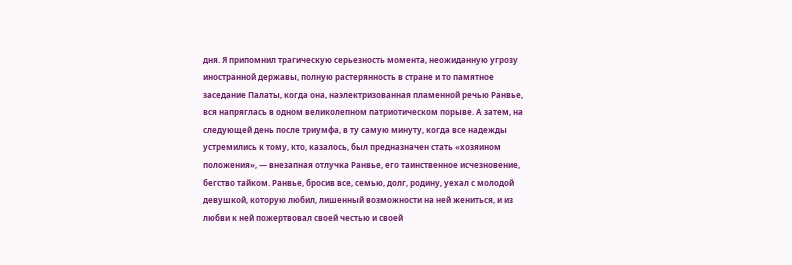дня. Я припомнил трагическую серьезность момента, неожиданную угрозу иностранной державы, полную растерянность в стране и то памятное заседание Палаты, когда она, наэлектризованная пламенной речью Ранвье, вся напряглась в одном великолепном патриотическом порыве. А затем, на следующей день после триумфа, в ту самую минуту, когда все надежды устремились к тому, кто, казалось, был предназначен стать «хозяином положения», — внезапная отлучка Ранвье, его таинственное исчезновение, бегство тайком. Ранвье, бросив все, семью, долг, родину, уехал с молодой девушкой, которую любил, лишенный возможности на ней жениться, и из любви к ней пожертвовал своей честью и своей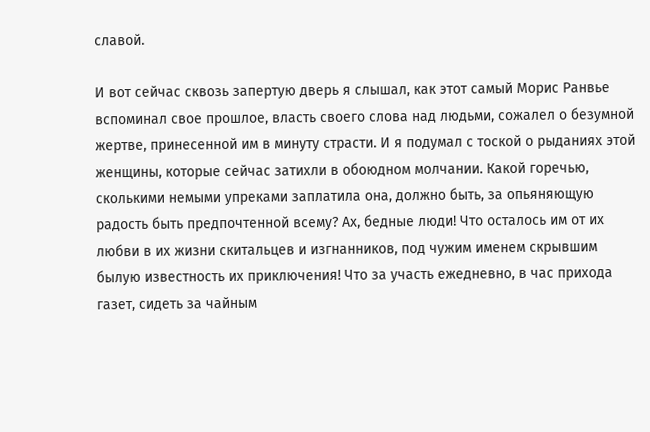славой.

И вот сейчас сквозь запертую дверь я слышал, как этот самый Морис Ранвье вспоминал свое прошлое, власть своего слова над людьми, сожалел о безумной жертве, принесенной им в минуту страсти. И я подумал с тоской о рыданиях этой женщины, которые сейчас затихли в обоюдном молчании. Какой горечью, сколькими немыми упреками заплатила она, должно быть, за опьяняющую радость быть предпочтенной всему? Ах, бедные люди! Что осталось им от их любви в их жизни скитальцев и изгнанников, под чужим именем скрывшим былую известность их приключения! Что за участь ежедневно, в час прихода газет, сидеть за чайным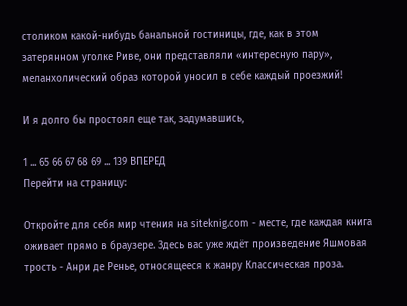столиком какой-нибудь банальной гостиницы, где, как в этом затерянном уголке Риве, они представляли «интересную пару», меланхолический образ которой уносил в себе каждый проезжий!

И я долго бы простоял еще так, задумавшись,

1 ... 65 66 67 68 69 ... 139 ВПЕРЕД
Перейти на страницу:

Откройте для себя мир чтения на siteknig.com - месте, где каждая книга оживает прямо в браузере. Здесь вас уже ждёт произведение Яшмовая трость - Анри де Ренье, относящееся к жанру Классическая проза.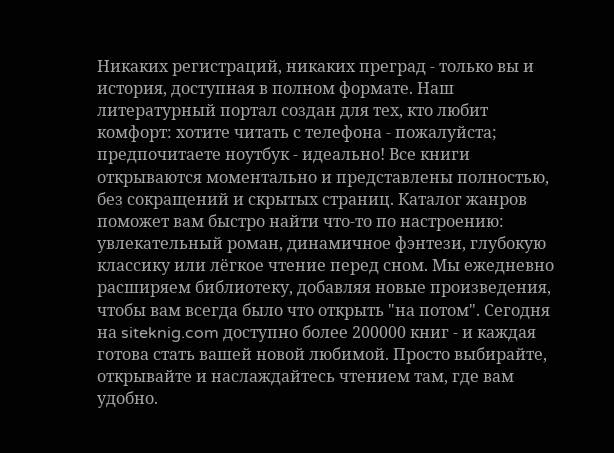Никаких регистраций, никаких преград - только вы и история, доступная в полном формате. Наш литературный портал создан для тех, кто любит комфорт: хотите читать с телефона - пожалуйста; предпочитаете ноутбук - идеально! Все книги открываются моментально и представлены полностью, без сокращений и скрытых страниц. Каталог жанров поможет вам быстро найти что-то по настроению: увлекательный роман, динамичное фэнтези, глубокую классику или лёгкое чтение перед сном. Мы ежедневно расширяем библиотеку, добавляя новые произведения, чтобы вам всегда было что открыть "на потом". Сегодня на siteknig.com доступно более 200000 книг - и каждая готова стать вашей новой любимой. Просто выбирайте, открывайте и наслаждайтесь чтением там, где вам удобно.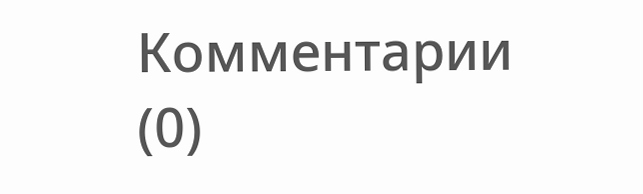Комментарии (0)